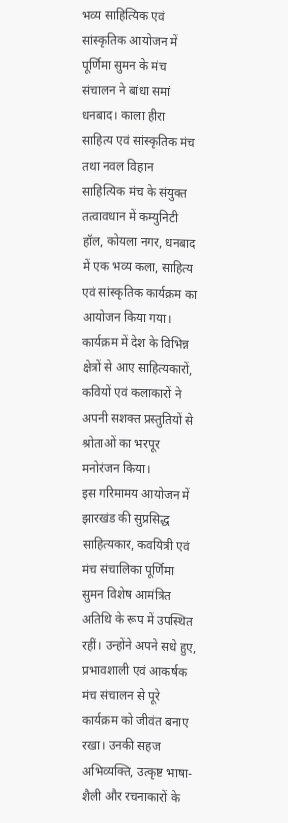भव्य साहित्यिक एवं सांस्कृतिक आयोजन में पूर्णिमा सुमन के मंच संचालन ने बांधा समां
धनबाद। काला हीरा साहित्य एवं सांस्कृतिक मंच तथा नवल विहान साहित्यिक मंच के संयुक्त तत्वावधान में कम्युनिटी हॉल, कोयला नगर, धनबाद में एक भव्य कला, साहित्य एवं सांस्कृतिक कार्यक्रम का आयोजन किया गया। कार्यक्रम में देश के विभिन्न क्षेत्रों से आए साहित्यकारों, कवियों एवं कलाकारों ने अपनी सशक्त प्रस्तुतियों से श्रोताओं का भरपूर मनोरंजन किया।
इस गरिमामय आयोजन में झारखंड की सुप्रसिद्ध साहित्यकार, कवयित्री एवं मंच संचालिका पूर्णिमा सुमन विशेष आमंत्रित अतिथि के रूप में उपस्थित रहीं। उन्होंने अपने सधे हुए, प्रभावशाली एवं आकर्षक मंच संचालन से पूरे कार्यक्रम को जीवंत बनाए रखा। उनकी सहज अभिव्यक्ति, उत्कृष्ट भाषा-शैली और रचनाकारों के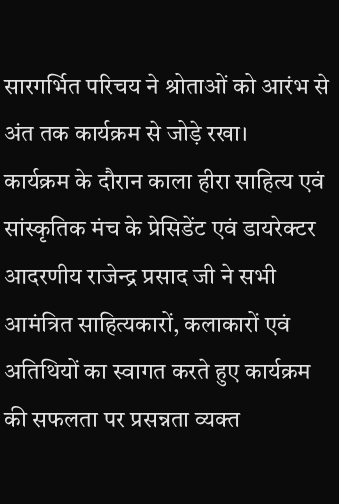सारगर्भित परिचय ने श्रोताओं को आरंभ से अंत तक कार्यक्रम से जोड़े रखा।
कार्यक्रम के दौरान काला हीरा साहित्य एवं सांस्कृतिक मंच के प्रेसिडेंट एवं डायरेक्टर आदरणीय राजेन्द्र प्रसाद जी ने सभी आमंत्रित साहित्यकारों, कलाकारों एवं अतिथियों का स्वागत करते हुए कार्यक्रम की सफलता पर प्रसन्नता व्यक्त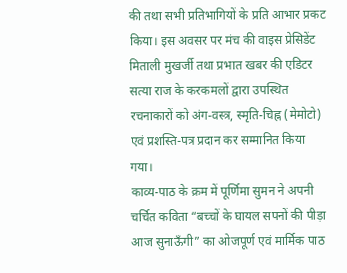की तथा सभी प्रतिभागियों के प्रति आभार प्रकट किया। इस अवसर पर मंच की वाइस प्रेसिडेंट मिताली मुखर्जी तथा प्रभात खबर की एडिटर सत्या राज के करकमलों द्वारा उपस्थित रचनाकारों को अंग-वस्त्र, स्मृति-चिह्न (मेमोटो) एवं प्रशस्ति-पत्र प्रदान कर सम्मानित किया गया।
काव्य-पाठ के क्रम में पूर्णिमा सुमन ने अपनी चर्चित कविता “बच्चों के घायल सपनों की पीड़ा आज सुनाऊँगी” का ओजपूर्ण एवं मार्मिक पाठ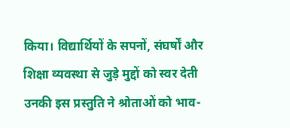किया। विद्यार्थियों के सपनों, संघर्षों और शिक्षा व्यवस्था से जुड़े मुद्दों को स्वर देती उनकी इस प्रस्तुति ने श्रोताओं को भाव-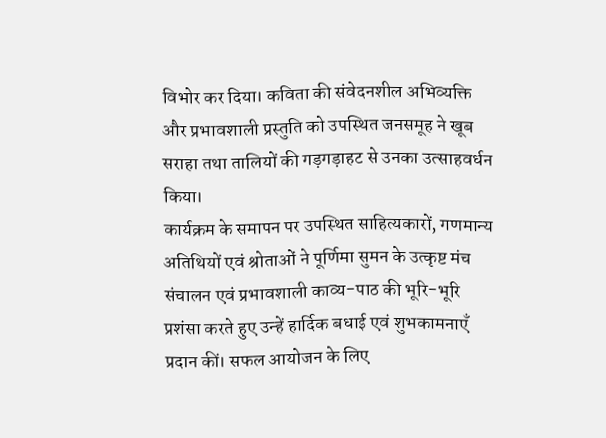विभोर कर दिया। कविता की संवेदनशील अभिव्यक्ति और प्रभावशाली प्रस्तुति को उपस्थित जनसमूह ने खूब सराहा तथा तालियों की गड़गड़ाहट से उनका उत्साहवर्धन किया।
कार्यक्रम के समापन पर उपस्थित साहित्यकारों, गणमान्य अतिथियों एवं श्रोताओं ने पूर्णिमा सुमन के उत्कृष्ट मंच संचालन एवं प्रभावशाली काव्य-पाठ की भूरि-भूरि प्रशंसा करते हुए उन्हें हार्दिक बधाई एवं शुभकामनाएँ प्रदान कीं। सफल आयोजन के लिए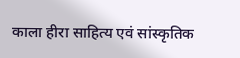काला हीरा साहित्य एवं सांस्कृतिक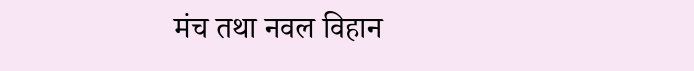मंच तथा नवल विहान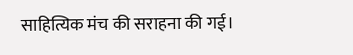साहित्यिक मंच की सराहना की गई।